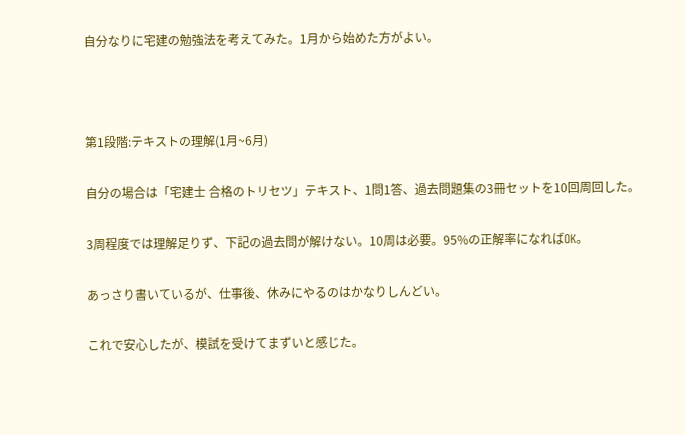自分なりに宅建の勉強法を考えてみた。1月から始めた方がよい。



第1段階:テキストの理解(1月~6月)

自分の場合は「宅建士 合格のトリセツ」テキスト、1問1答、過去問題集の3冊セットを10回周回した。

3周程度では理解足りず、下記の過去問が解けない。10周は必要。95%の正解率になればOK。

あっさり書いているが、仕事後、休みにやるのはかなりしんどい。

これで安心したが、模試を受けてまずいと感じた。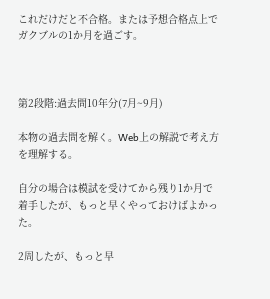これだけだと不合格。または予想合格点上でガクブルの1か月を過ごす。



第2段階:過去問10年分(7月~9月)

本物の過去問を解く。Web上の解説で考え方を理解する。

自分の場合は模試を受けてから残り1か月で着手したが、もっと早くやっておけばよかった。

2周したが、もっと早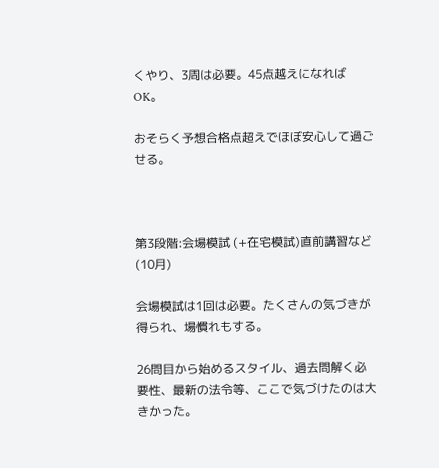くやり、3周は必要。45点越えになればOK。

おそらく予想合格点超えでほぼ安心して過ごせる。



第3段階:会場模試 (+在宅模試)直前講習など (10月)

会場模試は1回は必要。たくさんの気づきが得られ、場慣れもする。

26問目から始めるスタイル、過去問解く必要性、最新の法令等、ここで気づけたのは大きかった。